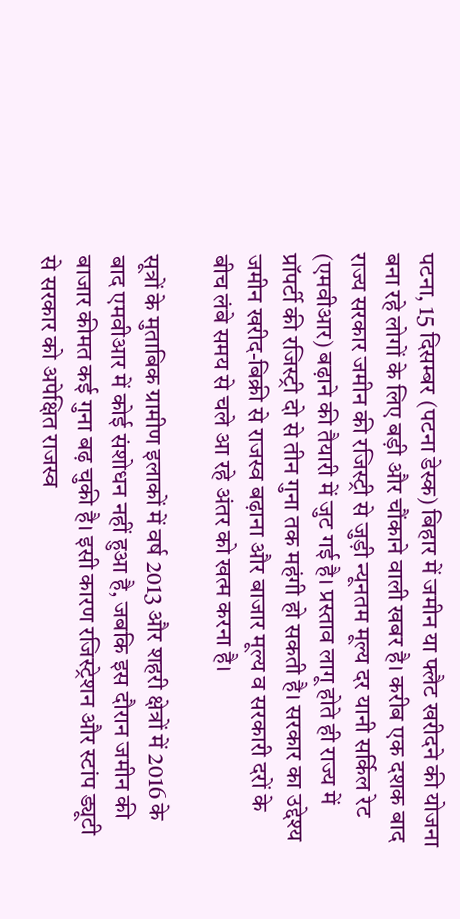पटना, 15 दिसम्बर (पटना डेस्क) बिहार में जमीन या फ्लैट खरीदने की योजना बना रहे लोगों के लिए बड़ी और चौंकाने वाली खबर है। करीब एक दशक बाद राज्य सरकार जमीन की रजिस्ट्री से जुड़ी न्यूनतम मूल्य दर यानी सर्किल रेट (एमवीआर) बढ़ाने की तैयारी में जुट गई है। प्रस्ताव लागू होते ही राज्य में प्रॉपर्टी की रजिस्ट्री दो से तीन गुना तक महंगी हो सकती है। सरकार का उद्देश्य जमीन खरीद-बिक्री से राजस्व बढ़ाना और बाजार मूल्य व सरकारी दरों के बीच लंबे समय से चले आ रहे अंतर को खत्म करना है।

सूत्रों के मुताबिक ग्रामीण इलाकों में वर्ष 2013 और शहरी क्षेत्रों में 2016 के बाद एमवीआर में कोई संशोधन नहीं हुआ है, जबकि इस दौरान जमीन की बाजार कीमत कई गुना बढ़ चुकी है। इसी कारण रजिस्ट्रेशन और स्टांप ड्यूटी से सरकार को अपेक्षित राजस्व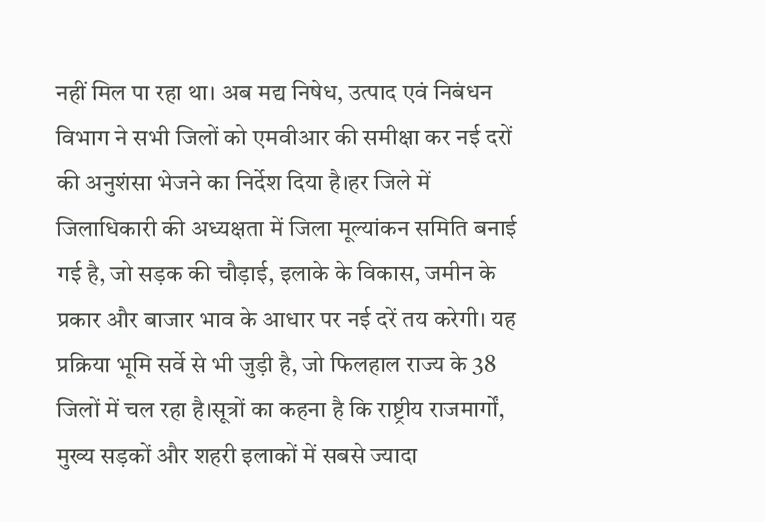नहीं मिल पा रहा था। अब मद्य निषेध, उत्पाद एवं निबंधन विभाग ने सभी जिलों को एमवीआर की समीक्षा कर नई दरों की अनुशंसा भेजने का निर्देश दिया है।हर जिले में जिलाधिकारी की अध्यक्षता में जिला मूल्यांकन समिति बनाई गई है, जो सड़क की चौड़ाई, इलाके के विकास, जमीन के प्रकार और बाजार भाव के आधार पर नई दरें तय करेगी। यह प्रक्रिया भूमि सर्वे से भी जुड़ी है, जो फिलहाल राज्य के 38 जिलों में चल रहा है।सूत्रों का कहना है कि राष्ट्रीय राजमार्गों, मुख्य सड़कों और शहरी इलाकों में सबसे ज्यादा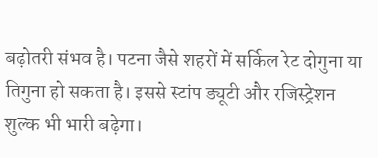बढ़ोतरी संभव है। पटना जैसे शहरों में सर्किल रेट दोगुना या तिगुना हो सकता है। इससे स्टांप ड्यूटी और रजिस्ट्रेशन शुल्क भी भारी बढ़ेगा।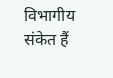विभागीय संकेत हैं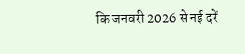कि जनवरी 2026 से नई दरें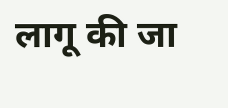लागू की जा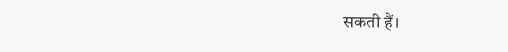सकती हैं।